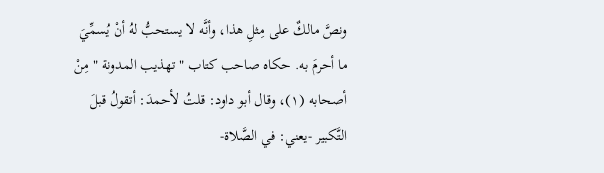ونصَّ مالكٌ على مِثلِ هذا، وأنَّه لا يستحبُّ لهُ أنْ يُسمِّيَ ما أحرمَ به. حكاه صاحب كتاب " تهذيب المدونة " مِنْ أصحابه (١)، وقال أبو داود: قلتُ لأحمدَ: أتقولُ قبلَ التَّكبير -يعني: في الصَّلاة-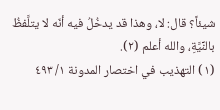شيئاً؟ قال: لا، وهذا قد يدخُلُ فيه أنّه لا يتلَّفظُ بالنِّيَّةِ، والله أعلم (٢).
(١) التهذيب في اختصار المدونة ١/ ٤٩٣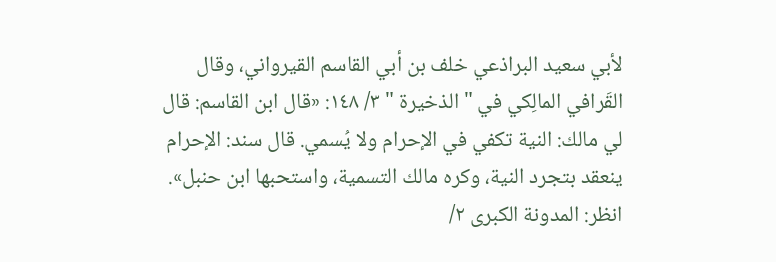لأبي سعيد البراذعي خلف بن أبي القاسم القيرواني، وقال القَرافي المالِكي في " الذخيرة " ٣/ ١٤٨: «قال ابن القاسم: قال لي مالك: النية تكفي في الإحرام ولا يُسمي. قال سند: الإحرام ينعقد بتجرد النية، وكره مالك التسمية، واستحبها ابن حنبل». انظر: المدونة الكبرى ٢/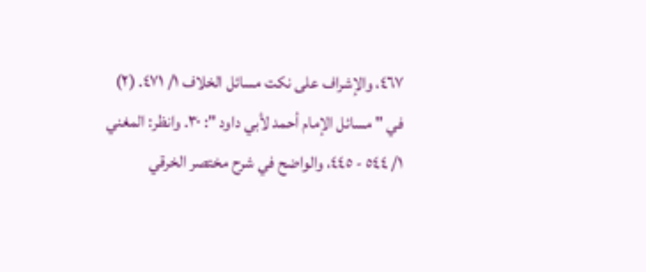٤٦٧، والإشراف على نكت مسائل الخلاف ١/ ٤٧١. (٢) في " مسائل الإمام أحمد لأبي داود ": ٣٠. وانظر: المغني ١/ ٥٤٤ - ٤٤٥، والواضح في شرح مختصر الخرقي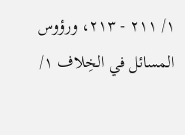١/ ٢١١ - ٢١٣، ورؤوس المسائل في الخِلاف ١/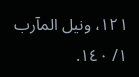١٢١، ونيل المآرب ١/ ١٤٠.